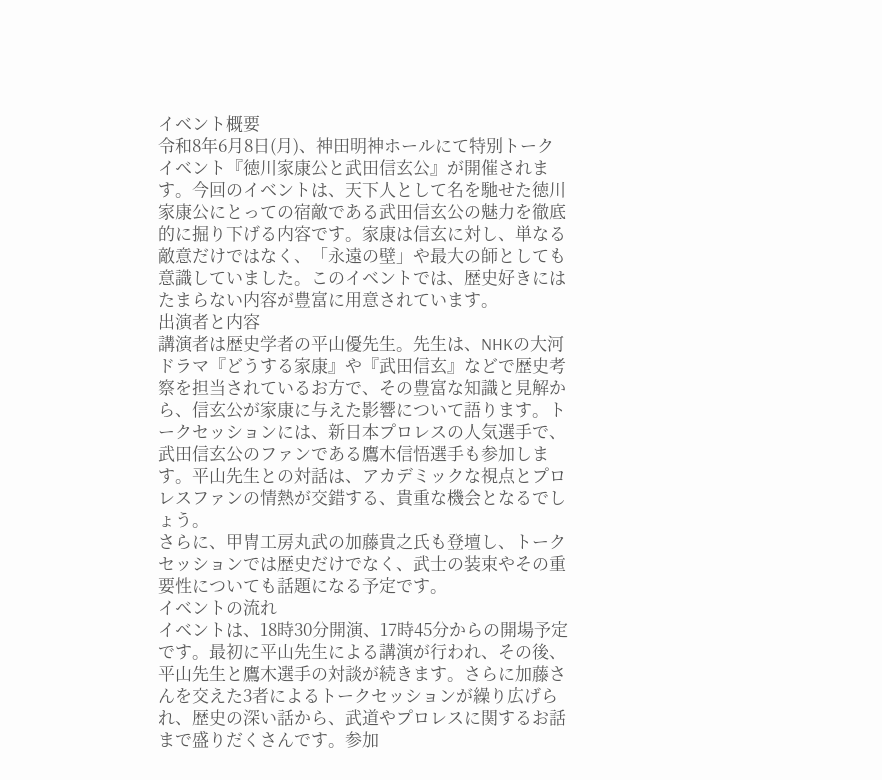イベント概要
令和8年6月8日(月)、神田明神ホールにて特別トークイベント『徳川家康公と武田信玄公』が開催されます。今回のイベントは、天下人として名を馳せた徳川家康公にとっての宿敵である武田信玄公の魅力を徹底的に掘り下げる内容です。家康は信玄に対し、単なる敵意だけではなく、「永遠の壁」や最大の師としても意識していました。このイベントでは、歴史好きにはたまらない内容が豊富に用意されています。
出演者と内容
講演者は歴史学者の平山優先生。先生は、NHKの大河ドラマ『どうする家康』や『武田信玄』などで歴史考察を担当されているお方で、その豊富な知識と見解から、信玄公が家康に与えた影響について語ります。トークセッションには、新日本プロレスの人気選手で、武田信玄公のファンである鷹木信悟選手も参加します。平山先生との対話は、アカデミックな視点とプロレスファンの情熱が交錯する、貴重な機会となるでしょう。
さらに、甲冑工房丸武の加藤貴之氏も登壇し、トークセッションでは歴史だけでなく、武士の装束やその重要性についても話題になる予定です。
イベントの流れ
イベントは、18時30分開演、17時45分からの開場予定です。最初に平山先生による講演が行われ、その後、平山先生と鷹木選手の対談が続きます。さらに加藤さんを交えた3者によるトークセッションが繰り広げられ、歴史の深い話から、武道やプロレスに関するお話まで盛りだくさんです。参加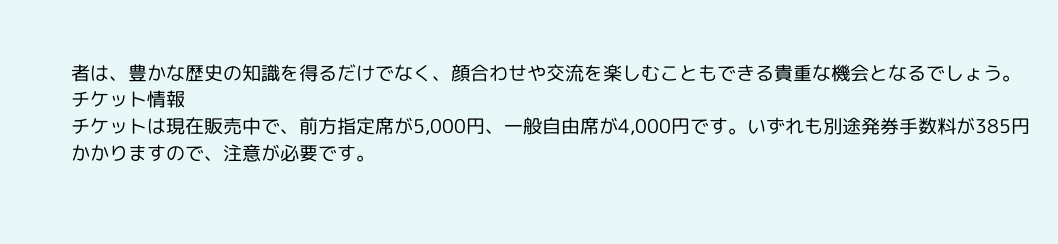者は、豊かな歴史の知識を得るだけでなく、顔合わせや交流を楽しむこともできる貴重な機会となるでしょう。
チケット情報
チケットは現在販売中で、前方指定席が5,000円、一般自由席が4,000円です。いずれも別途発券手数料が385円かかりますので、注意が必要です。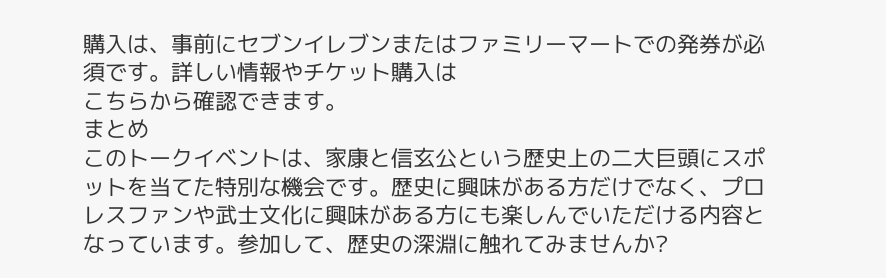購入は、事前にセブンイレブンまたはファミリーマートでの発券が必須です。詳しい情報やチケット購入は
こちらから確認できます。
まとめ
このトークイベントは、家康と信玄公という歴史上の二大巨頭にスポットを当てた特別な機会です。歴史に興味がある方だけでなく、プロレスファンや武士文化に興味がある方にも楽しんでいただける内容となっています。参加して、歴史の深淵に触れてみませんか?